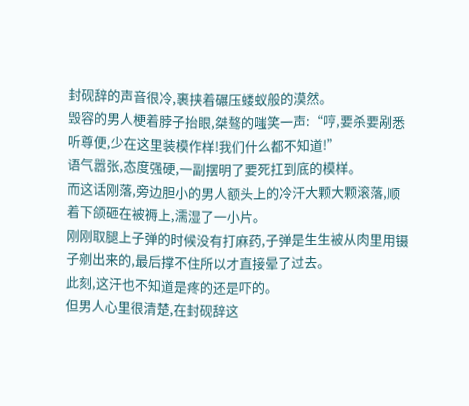封砚辞的声音很冷,裹挟着碾压蝼蚁般的漠然。
毁容的男人梗着脖子抬眼,桀骜的嗤笑一声:“哼,要杀要剐悉听尊便,少在这里装模作样!我们什么都不知道!”
语气嚣张,态度强硬,一副摆明了要死扛到底的模样。
而这话刚落,旁边胆小的男人额头上的冷汗大颗大颗滚落,顺着下颌砸在被褥上,濡湿了一小片。
刚刚取腿上子弹的时候没有打麻药,子弹是生生被从肉里用镊子剜出来的,最后撑不住所以才直接晕了过去。
此刻,这汗也不知道是疼的还是吓的。
但男人心里很清楚,在封砚辞这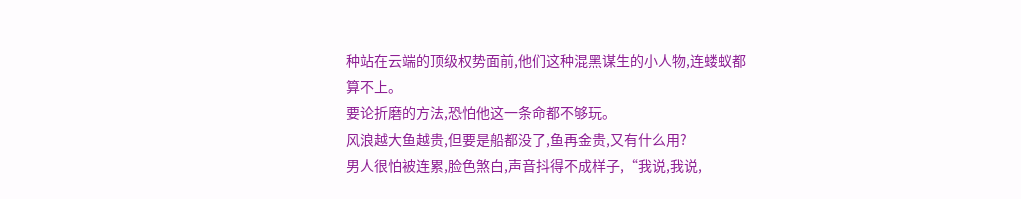种站在云端的顶级权势面前,他们这种混黑谋生的小人物,连蝼蚁都算不上。
要论折磨的方法,恐怕他这一条命都不够玩。
风浪越大鱼越贵,但要是船都没了,鱼再金贵,又有什么用?
男人很怕被连累,脸色煞白,声音抖得不成样子,“我说,我说,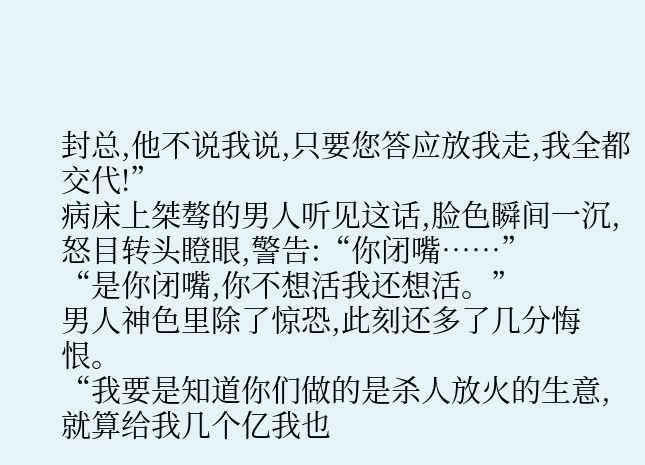封总,他不说我说,只要您答应放我走,我全都交代!”
病床上桀骜的男人听见这话,脸色瞬间一沉,怒目转头瞪眼,警告:“你闭嘴……”
“是你闭嘴,你不想活我还想活。”
男人神色里除了惊恐,此刻还多了几分悔恨。
“我要是知道你们做的是杀人放火的生意,就算给我几个亿我也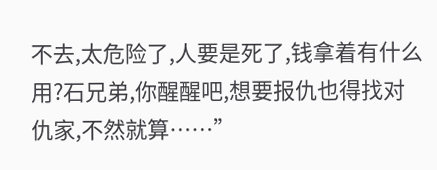不去,太危险了,人要是死了,钱拿着有什么用?石兄弟,你醒醒吧,想要报仇也得找对仇家,不然就算……”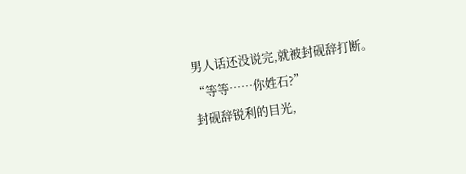男人话还没说完,就被封砚辞打断。
“等等……你姓石?”
封砚辞锐利的目光,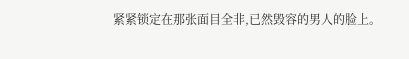紧紧锁定在那张面目全非,已然毁容的男人的脸上。